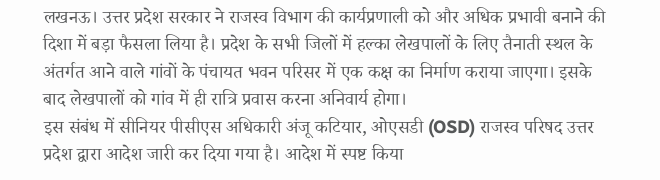लखनऊ। उत्तर प्रदेश सरकार ने राजस्व विभाग की कार्यप्रणाली को और अधिक प्रभावी बनाने की दिशा में बड़ा फैसला लिया है। प्रदेश के सभी जिलों में हल्का लेखपालों के लिए तैनाती स्थल के अंतर्गत आने वाले गांवों के पंचायत भवन परिसर में एक कक्ष का निर्माण कराया जाएगा। इसके बाद लेखपालों को गांव में ही रात्रि प्रवास करना अनिवार्य होगा।
इस संबंध में सीनियर पीसीएस अधिकारी अंजू कटियार, ओएसडी (OSD) राजस्व परिषद उत्तर प्रदेश द्वारा आदेश जारी कर दिया गया है। आदेश में स्पष्ट किया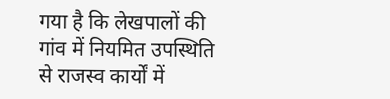गया है कि लेखपालों की गांव में नियमित उपस्थिति से राजस्व कार्यों में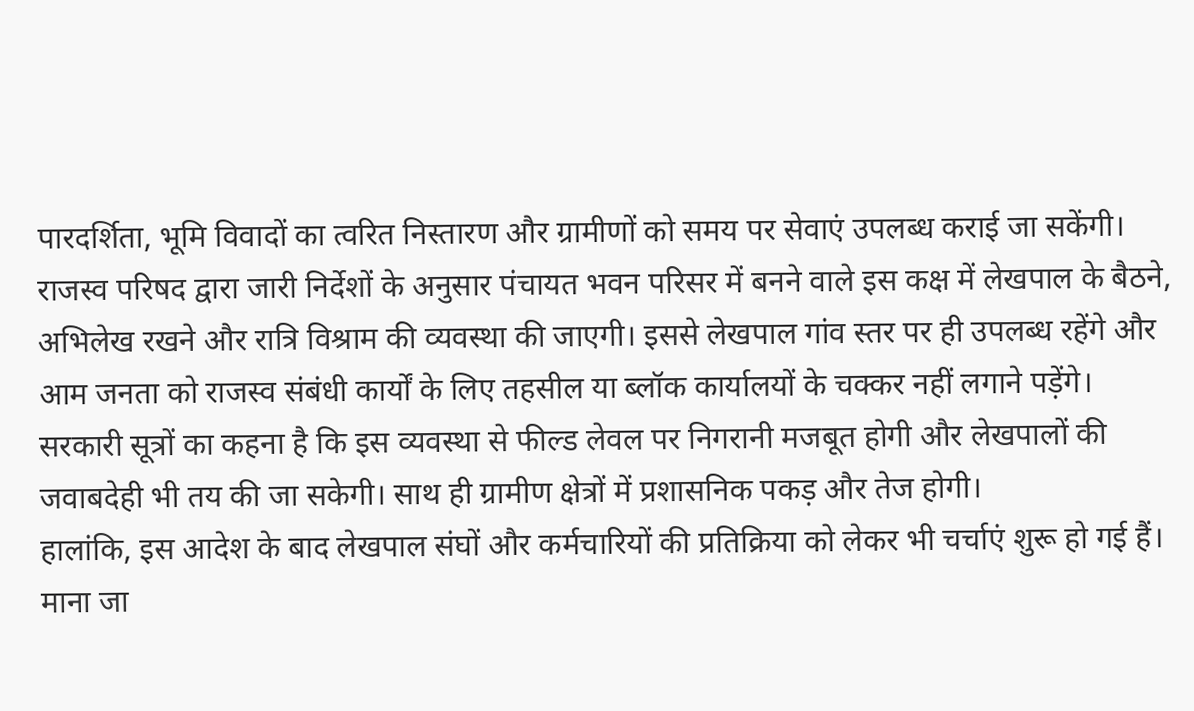पारदर्शिता, भूमि विवादों का त्वरित निस्तारण और ग्रामीणों को समय पर सेवाएं उपलब्ध कराई जा सकेंगी।
राजस्व परिषद द्वारा जारी निर्देशों के अनुसार पंचायत भवन परिसर में बनने वाले इस कक्ष में लेखपाल के बैठने, अभिलेख रखने और रात्रि विश्राम की व्यवस्था की जाएगी। इससे लेखपाल गांव स्तर पर ही उपलब्ध रहेंगे और आम जनता को राजस्व संबंधी कार्यों के लिए तहसील या ब्लॉक कार्यालयों के चक्कर नहीं लगाने पड़ेंगे।
सरकारी सूत्रों का कहना है कि इस व्यवस्था से फील्ड लेवल पर निगरानी मजबूत होगी और लेखपालों की जवाबदेही भी तय की जा सकेगी। साथ ही ग्रामीण क्षेत्रों में प्रशासनिक पकड़ और तेज होगी।
हालांकि, इस आदेश के बाद लेखपाल संघों और कर्मचारियों की प्रतिक्रिया को लेकर भी चर्चाएं शुरू हो गई हैं। माना जा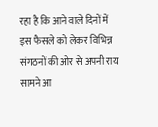रहा है कि आने वाले दिनों में इस फैसले को लेकर विभिन्न संगठनों की ओर से अपनी राय सामने आ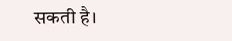सकती है।